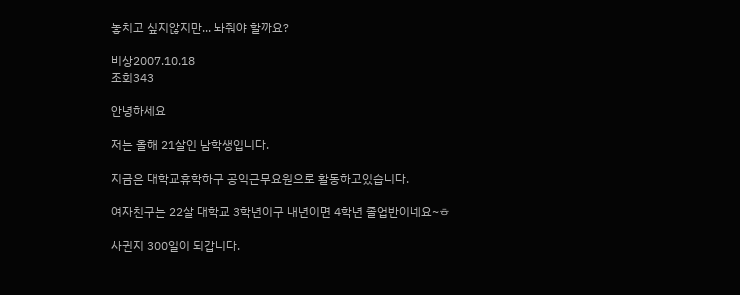놓치고 싶지않지만... 놔줘야 할까요?

비상2007.10.18
조회343

안녕하세요

저는 올해 21살인 남학생입니다.

지금은 대학교휴학하구 공익근무요원으로 활동하고있습니다.

여자친구는 22살 대학교 3학년이구 내년이면 4학년 졸업반이네요~ㅎ

사귄지 300일이 되갑니다.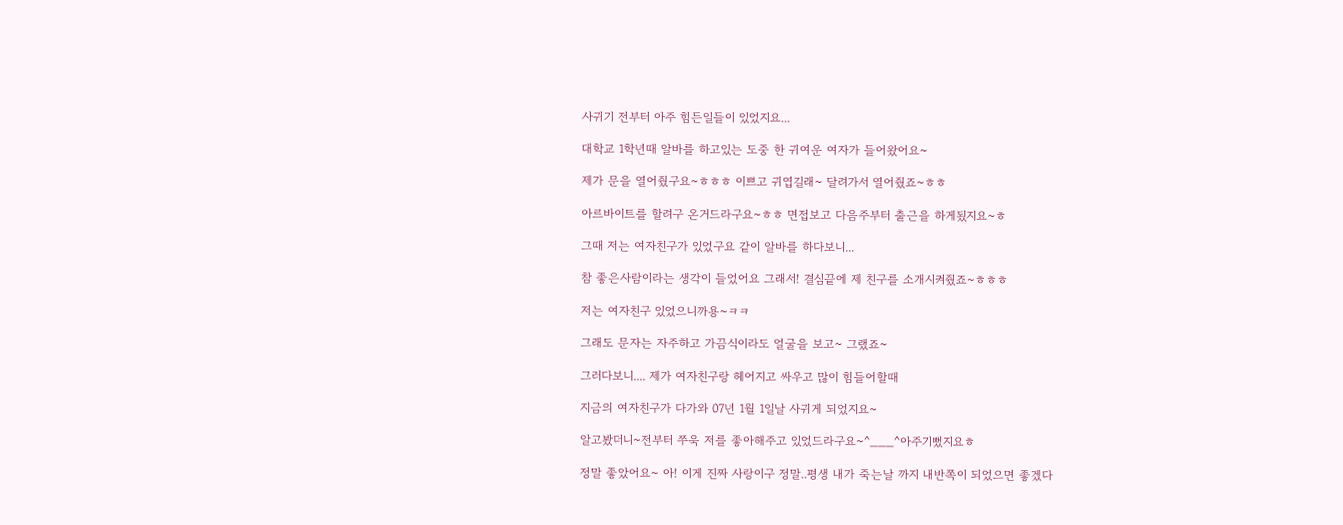사귀기 전부터 아주 힘든일들이 있었지요...

대학교 1학년때 알바를 하고있는 도중 한 귀여운 여자가 들어왔어요~

제가 문을 열어줬구요~ㅎㅎㅎ 이쁘고 귀엽길래~ 달려가서 열어줬죠~ㅎㅎ

아르바이트를 할려구 온거드라구요~ㅎㅎ 면접보고 다음주부터 출근을 하게됬지요~ㅎ

그때 저는 여자친구가 있었구요 같이 알바를 하다보니...

참 좋은사람이라는 생각이 들었어요 그래서! 결심끝에 제 친구를 소개시켜줬죠~ㅎㅎㅎ

저는 여자친구 있었으니까용~ㅋㅋ

그래도 문자는 자주하고 가끔식이라도 얼굴을 보고~ 그랬죠~

그러다보니.... 제가 여자친구랑 헤어지고 싸우고 많이 힘들어할때

지금의 여자친구가 다가와 07년 1월 1일날 사귀게 되었지요~

알고봤더니~전부터 쭈욱 저를 좋아해주고 있었드라구요~^___^아주기뻤지요ㅎ

정말 좋았어요~ 아! 이게 진짜 사랑이구 정말..평생 내가 죽는날 까지 내반쪽이 되었으면 좋겠다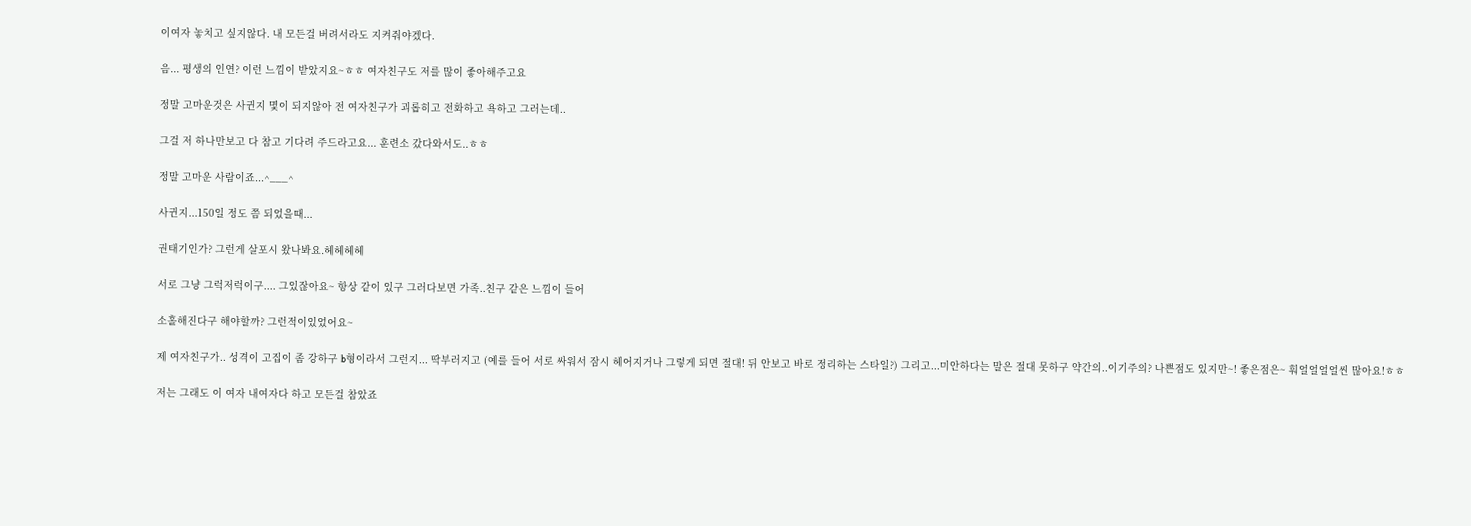이여자 놓치고 싶지않다. 내 모든걸 버려서라도 지켜줘야겠다.

음... 평생의 인연? 이런 느낌이 받았지요~ㅎㅎ 여자친구도 저를 많이 좋아해주고요

정말 고마운것은 사귄지 몇이 되지않아 전 여자친구가 괴롭히고 전화하고 욕하고 그러는데..

그걸 저 하나만보고 다 참고 기다려 주드라고요... 훈련소 갔다와서도..ㅎㅎ

정말 고마운 사람이죠...^___^

사귄지...150일 정도 쯤 되었을때...

권태기인가? 그런게 살포시 왔나봐요.헤헤헤헤

서로 그냥 그럭저럭이구.... 그있잖아요~ 항상 같이 있구 그러다보면 가족..친구 같은 느낌이 들어

소홀해진다구 해야할까? 그런적이있었어요~

제 여자친구가.. 성격이 고집이 좀 강하구 b형이라서 그런지... 딱부러지고 (예를 들어 서로 싸워서 잠시 헤어지거나 그렇게 되면 절대! 뒤 안보고 바로 정리하는 스타일?) 그리고...미안하다는 말은 절대 못하구 약간의..이기주의? 나쁜점도 있지만~! 좋은점은~ 훠얼얼얼얼씬 많아요!ㅎㅎ

저는 그래도 이 여자 내여자다 하고 모든걸 참았죠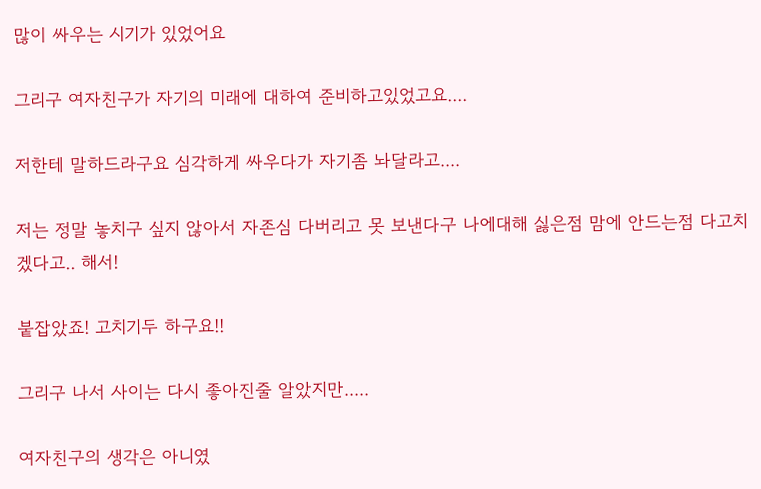많이 싸우는 시기가 있었어요

그리구 여자친구가 자기의 미래에 대하여 준비하고있었고요....

저한테 말하드라구요 심각하게 싸우다가 자기좀 놔달라고....

저는 정말 놓치구 싶지 않아서 자존심 다버리고 못 보낸다구 나에대해 싫은점 맘에 안드는점 다고치겠다고.. 해서!

붙잡았죠! 고치기두 하구요!!

그리구 나서 사이는 다시 좋아진줄 알았지만.....

여자친구의 생각은 아니였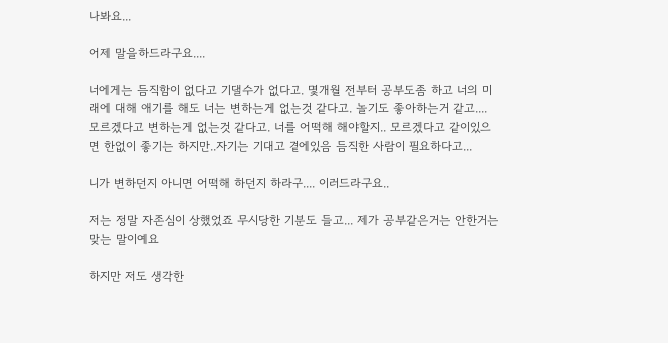나봐요...

어제 말을하드라구요....

너에게는 듬직함이 없다고 기댈수가 없다고. 몇개월 전부터 공부도좀 하고 너의 미래에 대해 애기를 해도 너는 변하는게 없는것 같다고. 놀기도 좋아하는거 같고.... 모르겠다고 변하는게 없는것 같다고. 너를 어떡해 해야할지.. 모르겠다고 같이있으면 한없이 좋기는 하지만..자기는 기대고 곁에있음 듬직한 사람이 필요하다고...

니가 변하던지 아니면 어떡해 하던지 하라구.... 이러드라구요..

저는 정말 자존심이 상했었죠 무시당한 기분도 들고... 제가 공부같은거는 안한거는 맞는 말이예요

하지만 저도 생각한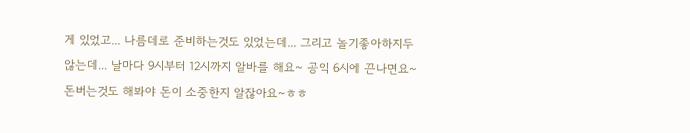게 있었고... 나름데로 준비하는것도 있었는데... 그리고 놀기좋아하지두 않는데... 날마다 9시부터 12시까지 알바를 해요~ 공익 6시에 끈나면요~ 돈버는것도 해봐야 돈이 소중한지 알잖아요~ㅎㅎ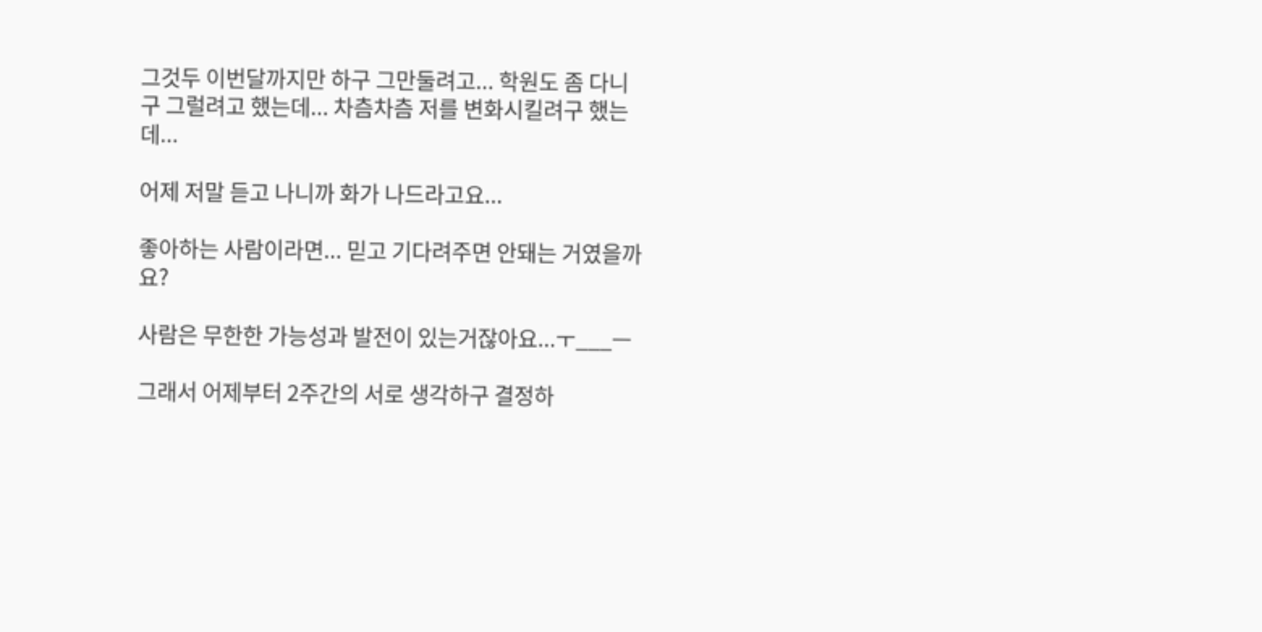그것두 이번달까지만 하구 그만둘려고... 학원도 좀 다니구 그럴려고 했는데... 차츰차츰 저를 변화시킬려구 했는데...

어제 저말 듣고 나니까 화가 나드라고요...

좋아하는 사람이라면... 믿고 기다려주면 안돼는 거였을까요?

사람은 무한한 가능성과 발전이 있는거잖아요...ㅜ___ㅡ

그래서 어제부터 2주간의 서로 생각하구 결정하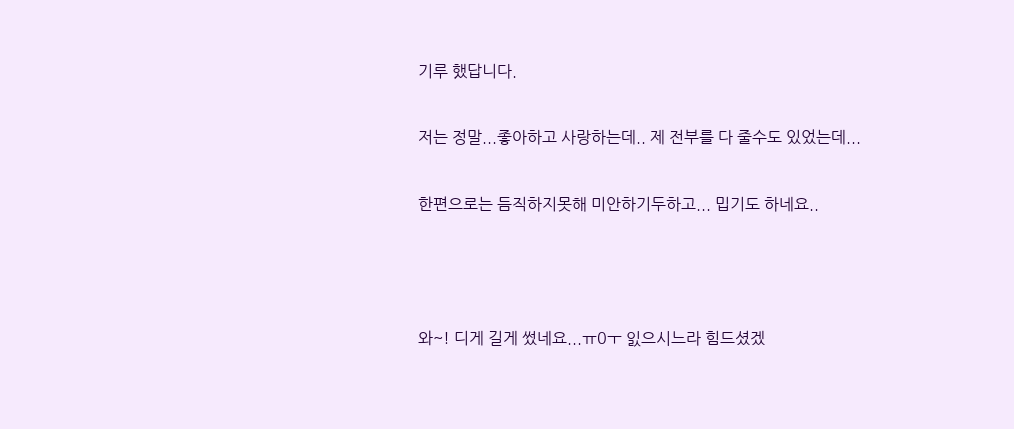기루 했답니다.

저는 정말...좋아하고 사랑하는데.. 제 전부를 다 줄수도 있었는데...

한편으로는 듬직하지못해 미안하기두하고... 밉기도 하네요..



와~! 디게 길게 썼네요...ㅠ0ㅜ 잀으시느라 힘드셨겠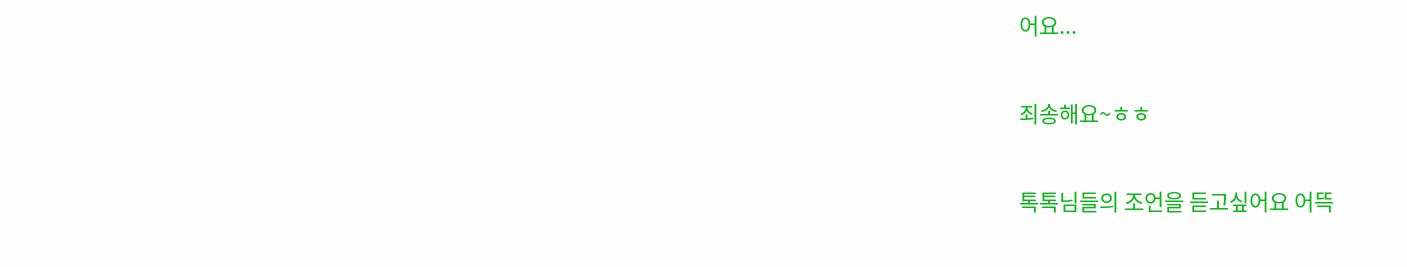어요...

죄송해요~ㅎㅎ

톡톡님들의 조언을 듣고싶어요 어뜩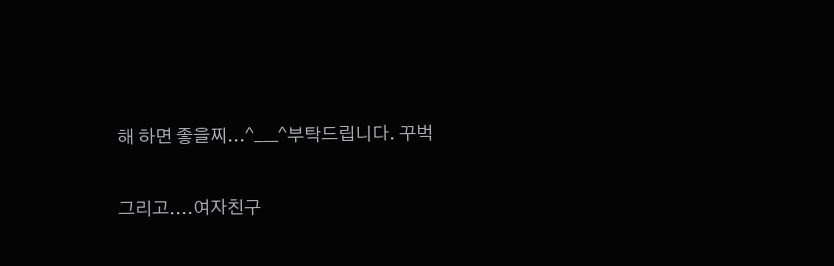해 하면 좋을찌...^___^부탁드립니다. 꾸벅

그리고....여자친구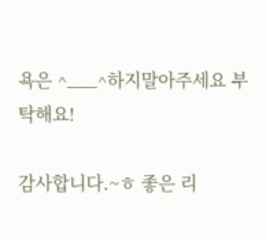욕은 ^___^하지말아주세요 부탁해요!

감사합니다.~ㅎ 좋은 리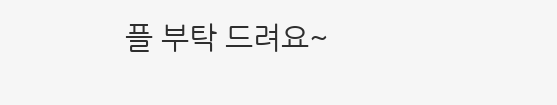플 부탁 드려요~